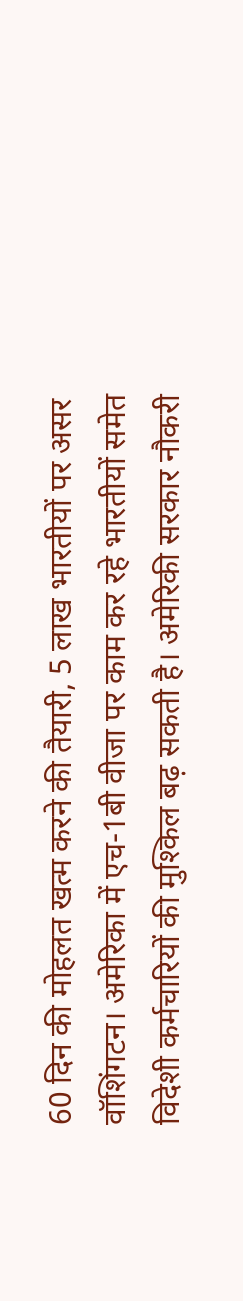60 दिन की मोहलत खत्म करने की तैयारी, 5 लाख भारतीयों पर असर
वॉशिंगटन। अमेरिका में एच-1बी वीजा पर काम कर रहे भारतीयों समेत विदेशी कर्मचारियों की मुश्किल बढ़ सकती है। अमेरिकी सरकार नौकरी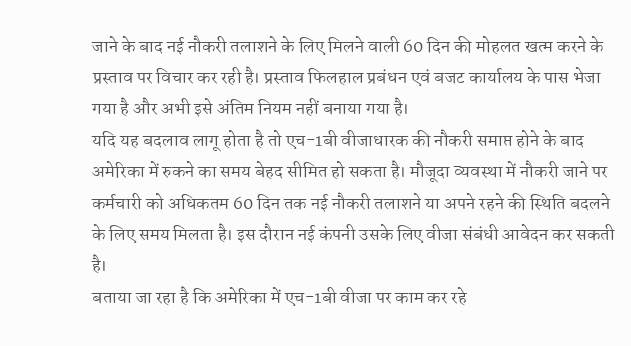जाने के बाद नई नौकरी तलाशने के लिए मिलने वाली 60 दिन की मोहलत खत्म करने के प्रस्ताव पर विचार कर रही है। प्रस्ताव फिलहाल प्रबंधन एवं बजट कार्यालय के पास भेजा गया है और अभी इसे अंतिम नियम नहीं बनाया गया है।
यदि यह बदलाव लागू होता है तो एच-1बी वीजाधारक की नौकरी समाप्त होने के बाद अमेरिका में रुकने का समय बेहद सीमित हो सकता है। मौजूदा व्यवस्था में नौकरी जाने पर कर्मचारी को अधिकतम 60 दिन तक नई नौकरी तलाशने या अपने रहने की स्थिति बदलने के लिए समय मिलता है। इस दौरान नई कंपनी उसके लिए वीजा संबंधी आवेदन कर सकती है।
बताया जा रहा है कि अमेरिका में एच-1बी वीजा पर काम कर रहे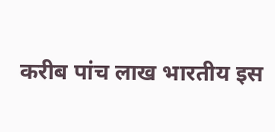करीब पांच लाख भारतीय इस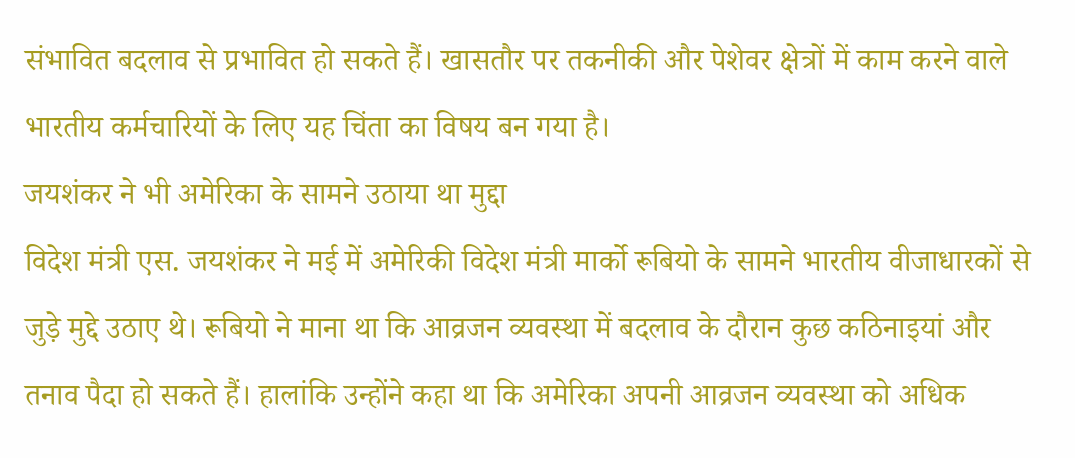संभावित बदलाव से प्रभावित हो सकते हैं। खासतौर पर तकनीकी और पेशेवर क्षेत्रों में काम करने वाले भारतीय कर्मचारियों के लिए यह चिंता का विषय बन गया है।
जयशंकर ने भी अमेरिका के सामने उठाया था मुद्दा
विदेश मंत्री एस. जयशंकर ने मई में अमेरिकी विदेश मंत्री मार्को रूबियो के सामने भारतीय वीजाधारकों से जुड़े मुद्दे उठाए थे। रूबियो ने माना था कि आव्रजन व्यवस्था में बदलाव के दौरान कुछ कठिनाइयां और तनाव पैदा हो सकते हैं। हालांकि उन्होंने कहा था कि अमेरिका अपनी आव्रजन व्यवस्था को अधिक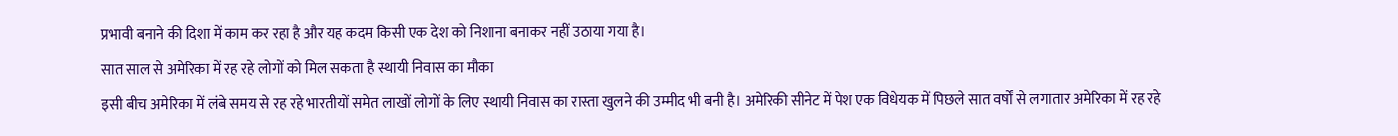प्रभावी बनाने की दिशा में काम कर रहा है और यह कदम किसी एक देश को निशाना बनाकर नहीं उठाया गया है।
सात साल से अमेरिका में रह रहे लोगों को मिल सकता है स्थायी निवास का मौका
इसी बीच अमेरिका में लंबे समय से रह रहे भारतीयों समेत लाखों लोगों के लिए स्थायी निवास का रास्ता खुलने की उम्मीद भी बनी है। अमेरिकी सीनेट में पेश एक विधेयक में पिछले सात वर्षों से लगातार अमेरिका में रह रहे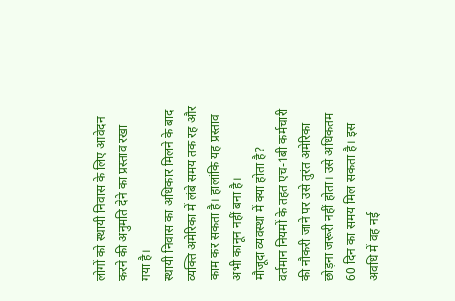लोगों को स्थायी निवास के लिए आवेदन करने की अनुमति देने का प्रस्ताव रखा गया है।
स्थायी निवास का अधिकार मिलने के बाद व्यक्ति अमेरिका में लंबे समय तक रह और काम कर सकता है। हालांकि यह प्रस्ताव अभी कानून नहीं बना है।
मौजूदा व्यवस्था में क्या होता है?
वर्तमान नियमों के तहत एच-1बी कर्मचारी की नौकरी जाने पर उसे तुरंत अमेरिका छोड़ना जरूरी नहीं होता। उसे अधिकतम 60 दिन का समय मिल सकता है। इस अवधि में वह नई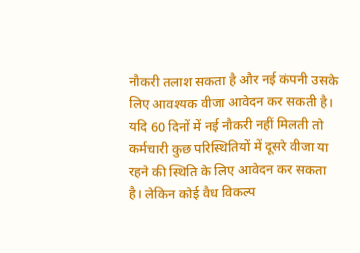नौकरी तलाश सकता है और नई कंपनी उसके लिए आवश्यक वीजा आवेदन कर सकती है।
यदि 60 दिनों में नई नौकरी नहीं मिलती तो कर्मचारी कुछ परिस्थितियों में दूसरे वीजा या रहने की स्थिति के लिए आवेदन कर सकता है। लेकिन कोई वैध विकल्प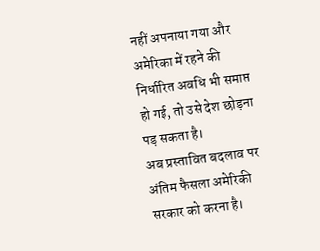नहीं अपनाया गया और अमेरिका में रहने की निर्धारित अवधि भी समाप्त हो गई, तो उसे देश छोड़ना पड़ सकता है।
अब प्रस्तावित बदलाव पर अंतिम फैसला अमेरिकी सरकार को करना है।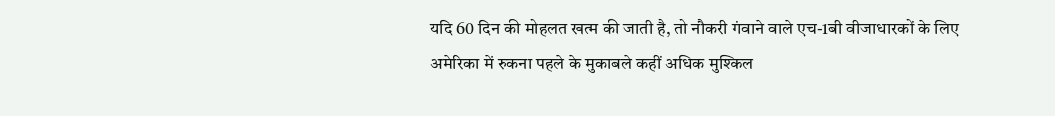यदि 60 दिन की मोहलत खत्म की जाती है, तो नौकरी गंवाने वाले एच-1बी वीजाधारकों के लिए अमेरिका में रुकना पहले के मुकाबले कहीं अधिक मुश्किल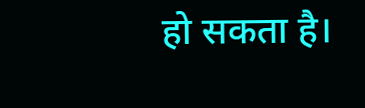हो सकता है।